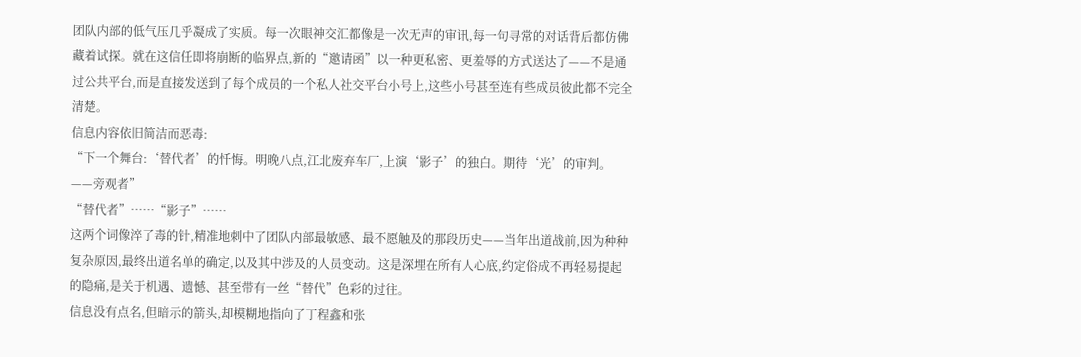团队内部的低气压几乎凝成了实质。每一次眼神交汇都像是一次无声的审讯,每一句寻常的对话背后都仿佛藏着试探。就在这信任即将崩断的临界点,新的“邀请函”以一种更私密、更羞辱的方式送达了——不是通过公共平台,而是直接发送到了每个成员的一个私人社交平台小号上,这些小号甚至连有些成员彼此都不完全清楚。
信息内容依旧简洁而恶毒:
“下一个舞台:‘替代者’的忏悔。明晚八点,江北废弃车厂,上演‘影子’的独白。期待‘光’的审判。——旁观者”
“替代者”……“影子”……
这两个词像淬了毒的针,精准地刺中了团队内部最敏感、最不愿触及的那段历史——当年出道战前,因为种种复杂原因,最终出道名单的确定,以及其中涉及的人员变动。这是深埋在所有人心底,约定俗成不再轻易提起的隐痛,是关于机遇、遗憾、甚至带有一丝“替代”色彩的过往。
信息没有点名,但暗示的箭头,却模糊地指向了丁程鑫和张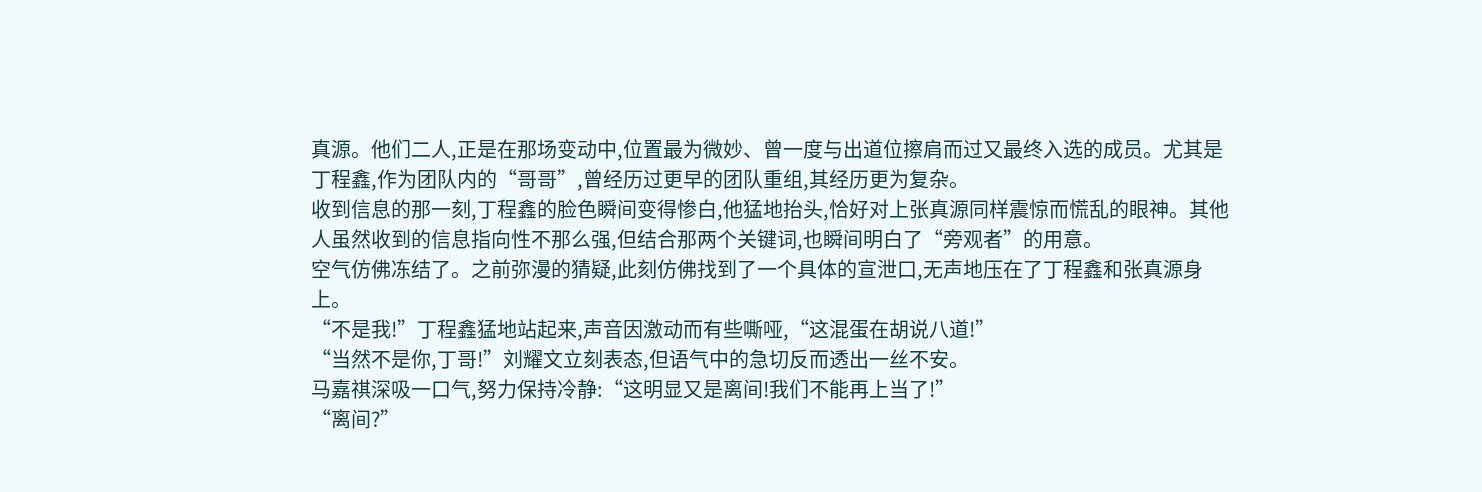真源。他们二人,正是在那场变动中,位置最为微妙、曾一度与出道位擦肩而过又最终入选的成员。尤其是丁程鑫,作为团队内的“哥哥”,曾经历过更早的团队重组,其经历更为复杂。
收到信息的那一刻,丁程鑫的脸色瞬间变得惨白,他猛地抬头,恰好对上张真源同样震惊而慌乱的眼神。其他人虽然收到的信息指向性不那么强,但结合那两个关键词,也瞬间明白了“旁观者”的用意。
空气仿佛冻结了。之前弥漫的猜疑,此刻仿佛找到了一个具体的宣泄口,无声地压在了丁程鑫和张真源身上。
“不是我!”丁程鑫猛地站起来,声音因激动而有些嘶哑,“这混蛋在胡说八道!”
“当然不是你,丁哥!”刘耀文立刻表态,但语气中的急切反而透出一丝不安。
马嘉祺深吸一口气,努力保持冷静:“这明显又是离间!我们不能再上当了!”
“离间?”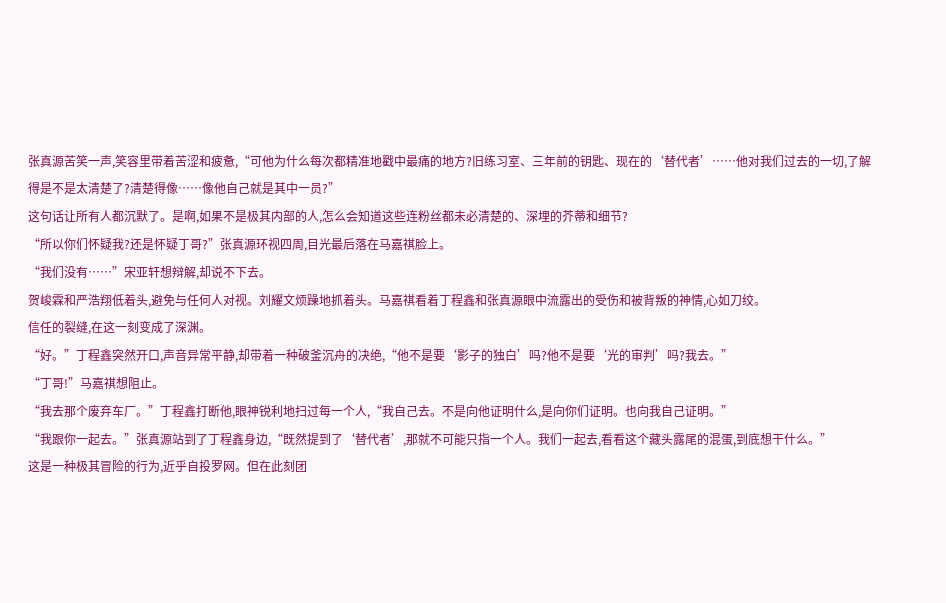张真源苦笑一声,笑容里带着苦涩和疲惫,“可他为什么每次都精准地戳中最痛的地方?旧练习室、三年前的钥匙、现在的‘替代者’……他对我们过去的一切,了解得是不是太清楚了?清楚得像……像他自己就是其中一员?”
这句话让所有人都沉默了。是啊,如果不是极其内部的人,怎么会知道这些连粉丝都未必清楚的、深埋的芥蒂和细节?
“所以你们怀疑我?还是怀疑丁哥?”张真源环视四周,目光最后落在马嘉祺脸上。
“我们没有……”宋亚轩想辩解,却说不下去。
贺峻霖和严浩翔低着头,避免与任何人对视。刘耀文烦躁地抓着头。马嘉祺看着丁程鑫和张真源眼中流露出的受伤和被背叛的神情,心如刀绞。
信任的裂缝,在这一刻变成了深渊。
“好。”丁程鑫突然开口,声音异常平静,却带着一种破釜沉舟的决绝,“他不是要‘影子的独白’吗?他不是要‘光的审判’吗?我去。”
“丁哥!”马嘉祺想阻止。
“我去那个废弃车厂。”丁程鑫打断他,眼神锐利地扫过每一个人,“我自己去。不是向他证明什么,是向你们证明。也向我自己证明。”
“我跟你一起去。”张真源站到了丁程鑫身边,“既然提到了‘替代者’,那就不可能只指一个人。我们一起去,看看这个藏头露尾的混蛋,到底想干什么。”
这是一种极其冒险的行为,近乎自投罗网。但在此刻团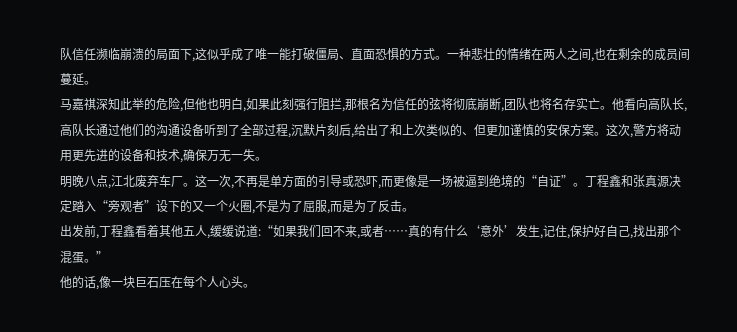队信任濒临崩溃的局面下,这似乎成了唯一能打破僵局、直面恐惧的方式。一种悲壮的情绪在两人之间,也在剩余的成员间蔓延。
马嘉祺深知此举的危险,但他也明白,如果此刻强行阻拦,那根名为信任的弦将彻底崩断,团队也将名存实亡。他看向高队长,高队长通过他们的沟通设备听到了全部过程,沉默片刻后,给出了和上次类似的、但更加谨慎的安保方案。这次,警方将动用更先进的设备和技术,确保万无一失。
明晚八点,江北废弃车厂。这一次,不再是单方面的引导或恐吓,而更像是一场被逼到绝境的“自证”。丁程鑫和张真源决定踏入“旁观者”设下的又一个火圈,不是为了屈服,而是为了反击。
出发前,丁程鑫看着其他五人,缓缓说道:“如果我们回不来,或者……真的有什么‘意外’发生,记住,保护好自己,找出那个混蛋。”
他的话,像一块巨石压在每个人心头。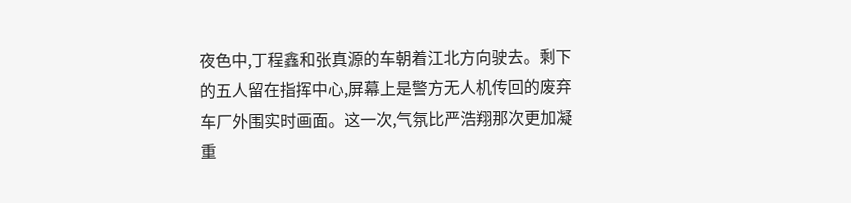夜色中,丁程鑫和张真源的车朝着江北方向驶去。剩下的五人留在指挥中心,屏幕上是警方无人机传回的废弃车厂外围实时画面。这一次,气氛比严浩翔那次更加凝重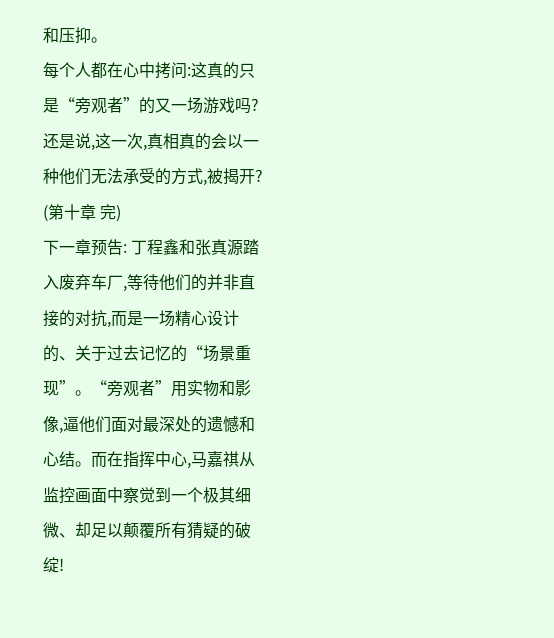和压抑。
每个人都在心中拷问:这真的只是“旁观者”的又一场游戏吗?还是说,这一次,真相真的会以一种他们无法承受的方式,被揭开?
(第十章 完)
下一章预告: 丁程鑫和张真源踏入废弃车厂,等待他们的并非直接的对抗,而是一场精心设计的、关于过去记忆的“场景重现”。“旁观者”用实物和影像,逼他们面对最深处的遗憾和心结。而在指挥中心,马嘉祺从监控画面中察觉到一个极其细微、却足以颠覆所有猜疑的破绽!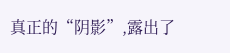真正的“阴影”,露出了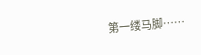第一缕马脚……